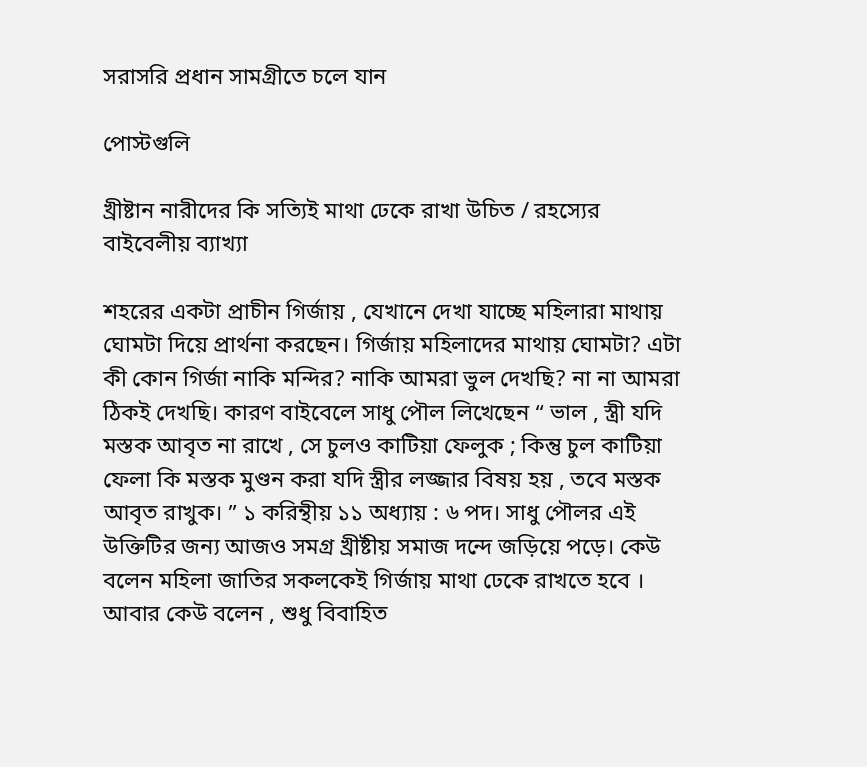সরাসরি প্রধান সামগ্রীতে চলে যান

পোস্টগুলি

খ্রীষ্টান নারীদের কি সত্যিই মাথা ঢেকে রাখা উচিত / রহস্যের বাইবেলীয় ব্যাখ্যা

শহরের একটা প্রাচীন গির্জায় , যেখানে দেখা যাচ্ছে মহিলারা মাথায় ঘোমটা দিয়ে প্রার্থনা করছেন। গির্জায় মহিলাদের মাথায় ঘোমটা? এটা কী কোন গির্জা নাকি মন্দির? নাকি আমরা ভুল দেখছি? না না আমরা ঠিকই দেখছি। কারণ বাইবেলে সাধু পৌল লিখেছেন “ ভাল , স্ত্রী যদি মস্তক আবৃত না রাখে , সে চুলও কাটিয়া ফেলুক ; কিন্তু চুল কাটিয়া ফেলা কি মস্তক মুণ্ডন করা যদি স্ত্রীর লজ্জার বিষয় হয় , তবে মস্তক আবৃত রাখুক। ” ১ করিন্থীয় ১১ অধ্যায় : ৬ পদ। সাধু পৌলর এই উক্তিটির জন্য আজও সমগ্র খ্রীষ্টীয় সমাজ দন্দে জড়িয়ে পড়ে। কেউ বলেন মহিলা জাতির সকলকেই গির্জায় মাথা ঢেকে রাখতে হবে । আবার কেউ বলেন , শুধু বিবাহিত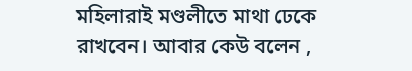মহিলারাই মণ্ডলীতে মাথা ঢেকে রাখবেন। আবার কেউ বলেন ,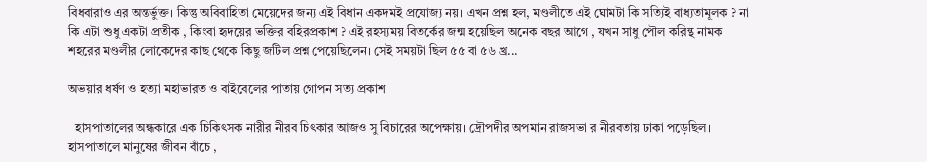বিধবারাও এর অন্তর্ভুক্ত। কিন্তু অবিবাহিতা মেয়েদের জন্য এই বিধান একদমই প্রযোজ্য নয়। এখন প্রশ্ন হল, মণ্ডলীতে এই ঘোমটা কি সত্যিই বাধ্যতামূলক ? না কি এটা শুধু একটা প্রতীক , কিংবা হৃদয়ের ভক্তির বহিরপ্রকাশ ? এই রহস্যময় বিতর্কের জন্ম হয়েছিল অনেক বছর আগে , যখন সাধু পৌল করিন্থ নামক শহরের মণ্ডলীর লোকেদের কাছ থেকে কিছু জটিল প্রশ্ন পেয়েছিলেন। সেই সময়টা ছিল ৫৫ বা ৫৬ খ্র...

অভয়ার ধর্ষণ ও হত্যা মহাভারত ও বাইবেলের পাতায় গোপন সত্য প্রকাশ

  হাসপাতালের অন্ধকারে এক চিকিৎসক নারীর নীরব চিৎকার আজও সু বিচারের অপেক্ষায়। দ্রৌপদীর অপমান রাজসভা র নীরবতায় ঢাকা পড়েছিল। হাসপাতালে মানুষের জীবন বাঁচে ,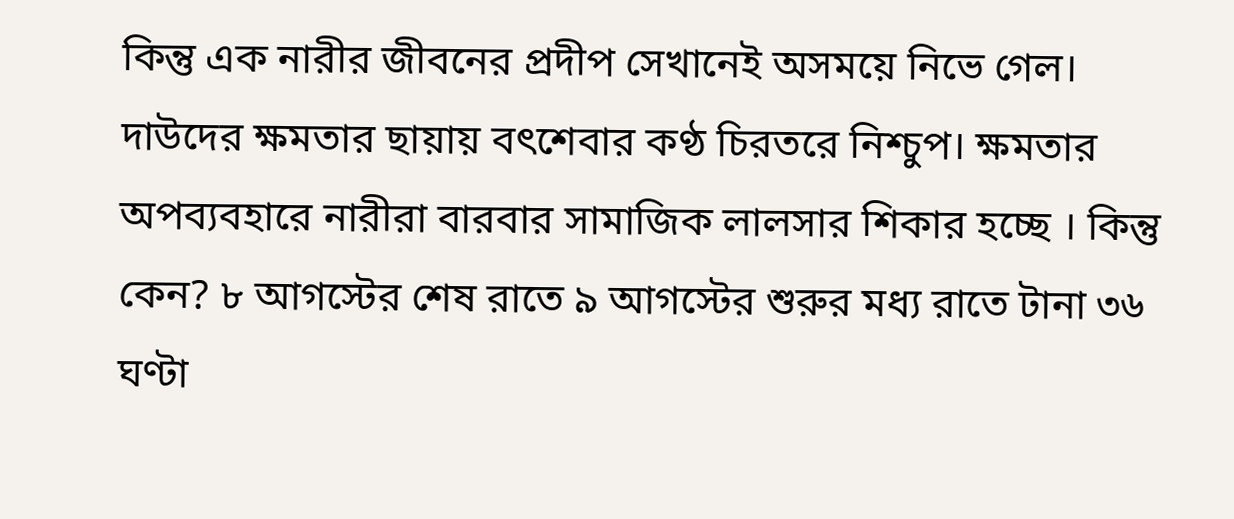কিন্তু এক নারীর জীবনের প্রদীপ সেখানেই অসময়ে নিভে গেল। দাউদের ক্ষমতার ছায়ায় বৎশেবার কণ্ঠ চিরতরে নিশ্চুপ। ক্ষমতার অপব্যবহারে নারীরা বারবার সামাজিক লালসার শিকার হচ্ছে । কিন্তু কেন? ৮ আগস্টের শেষ রাতে ৯ আগস্টের শুরুর মধ্য রাতে টানা ৩৬ ঘণ্টা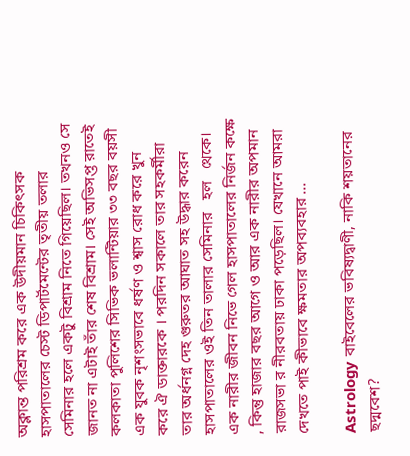অক্লান্ত পরিশ্রম করে এক উদীয়মান চিকিৎসক হাসপাতালের চেস্ট ডিপার্টমেন্টের তৃতীয় তলার সেমিনার হলে একটু বিশ্রাম নিতে গিয়েছিল। তখনও সে জানত না এটাই তাঁর শেষ বিশ্রাম। সেই অভিসপ্ত রাতেই কলকাতা পুলিশের সিভিক ভলান্টিয়ার ৩৩ বছর বয়সী এক যুবক নৃশংসভাবে ধর্ষণ ও শ্বাস রোধ করে খুন   করে ঐ ডাক্তারকে । পরদিন সকালে তার সহকর্মীরা তার অর্ধনগ্ন দেহ গুরুতর আঘাত সহ উদ্ধার করেন হাসপাতালের ওই তিন তালার সেমিনার   হল   থেকে। এক নারীর জীবন নিভে গেল হাসপাতালের নির্জন কক্ষে , কিন্তু হাজার বছর আগে ও আর এক নারীর অপমান রাজসভা র নীরবতায় ঢাকা পড়েছিল। যেখানে আমরা দেখতে পাই কীভাবে ক্ষমতার অপব্যবহার ...

Astrology বাইবেলের ভবিষ্যদ্বাণী, নাকি শয়তানের ছদ্মবেশ?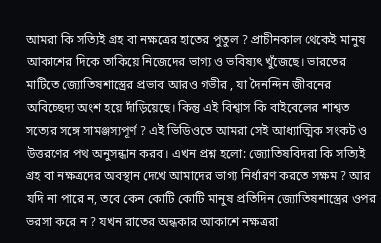আমরা কি সত্যিই গ্রহ বা নক্ষত্রের হাতের পুতুল ? প্রাচীনকাল থেকেই মানুষ আকাশের দিকে তাকিয়ে নিজেদের ভাগ্য ও ভবিষ্যৎ খুঁজেছে। ভারতের মাটিতে জ্যোতিষশাস্ত্রের প্রভাব আরও গভীর , যা দৈনন্দিন জীবনের অবিচ্ছেদ্য অংশ হয়ে দাঁড়িয়েছে। কিন্তু এই বিশ্বাস কি বাইবেলের শাশ্বত সত্যের সঙ্গে সামঞ্জস্যপূর্ণ ? এই ভিডিওতে আমরা সেই আধ্যাত্মিক সংকট ও উত্তরণের পথ অনুসন্ধান করব। এখন প্রশ্ন হলো: জ্যোতিষবিদরা কি সত্যিই গ্রহ বা নক্ষত্রদের অবস্থান দেখে আমাদের ভাগ্য নির্ধারণ করতে সক্ষম ? আর যদি না পারে ন, তবে কেন কোটি কোটি মানুষ প্রতিদিন জ্যোতিষশাস্ত্রের ওপর ভরসা করে ন ? যখন রাতের অন্ধকার আকাশে নক্ষত্ররা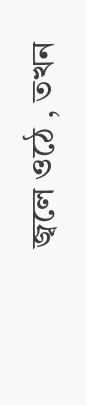জ্বলে ওঠে , তখন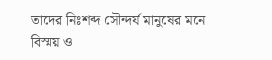তাদের নিঃশব্দ সৌন্দর্য মানুষের মনে বিস্ময় ও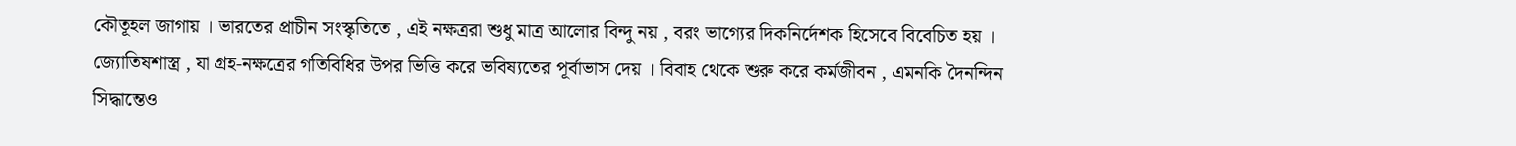কৌতূহল জাগায় । ভারতের প্রাচীন সংস্কৃতিতে , এই নক্ষত্ররা শুধু মাত্র আলোর বিন্দু নয় , বরং ভাগ্যের দিকনির্দেশক হিসেবে বিবেচিত হয় । জ্যোতিষশাস্ত্র , যা গ্রহ-নক্ষত্রের গতিবিধির উপর ভিত্তি করে ভবিষ্যতের পূর্বাভাস দেয় । বিবাহ থেকে শুরু করে কর্মজীবন , এমনকি দৈনন্দিন সিদ্ধান্তেও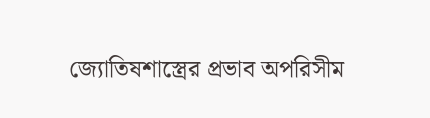জ্যোতিষশাস্ত্রের প্রভাব অপরিসীম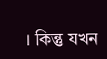। কিন্তু যখন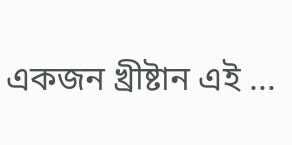একজন খ্রীষ্টান এই ...